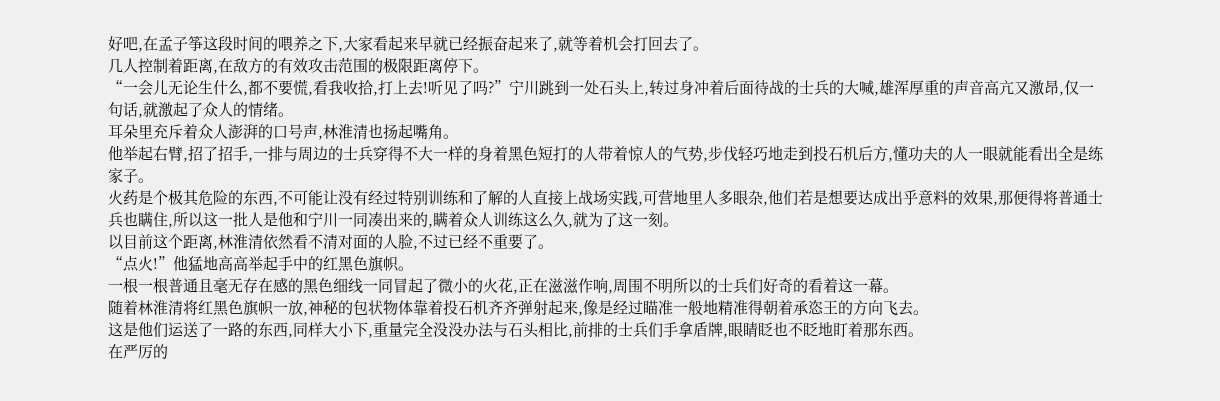好吧,在孟子筝这段时间的喂养之下,大家看起来早就已经振奋起来了,就等着机会打回去了。
几人控制着距离,在敌方的有效攻击范围的极限距离停下。
“一会儿无论生什么,都不要慌,看我收拾,打上去!听见了吗?”宁川跳到一处石头上,转过身冲着后面待战的士兵的大喊,雄浑厚重的声音高亢又激昂,仅一句话,就激起了众人的情绪。
耳朵里充斥着众人澎湃的口号声,林淮清也扬起嘴角。
他举起右臂,招了招手,一排与周边的士兵穿得不大一样的身着黑色短打的人带着惊人的气势,步伐轻巧地走到投石机后方,懂功夫的人一眼就能看出全是练家子。
火药是个极其危险的东西,不可能让没有经过特别训练和了解的人直接上战场实践,可营地里人多眼杂,他们若是想要达成出乎意料的效果,那便得将普通士兵也瞒住,所以这一批人是他和宁川一同凑出来的,瞒着众人训练这么久,就为了这一刻。
以目前这个距离,林淮清依然看不清对面的人脸,不过已经不重要了。
“点火!”他猛地高高举起手中的红黑色旗帜。
一根一根普通且毫无存在感的黑色细线一同冒起了微小的火花,正在滋滋作响,周围不明所以的士兵们好奇的看着这一幕。
随着林淮清将红黑色旗帜一放,神秘的包状物体靠着投石机齐齐弹射起来,像是经过瞄准一般地精准得朝着承恣王的方向飞去。
这是他们运送了一路的东西,同样大小下,重量完全没没办法与石头相比,前排的士兵们手拿盾牌,眼睛眨也不眨地盯着那东西。
在严厉的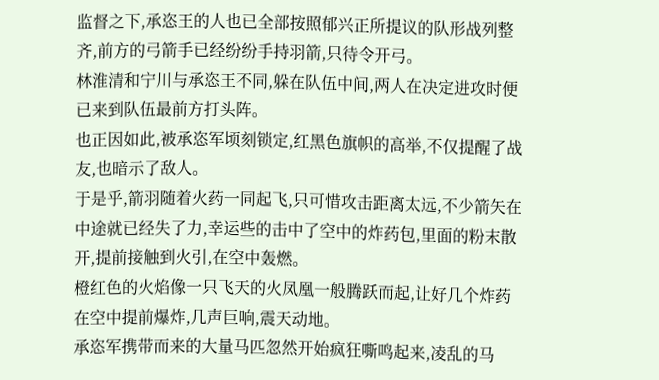监督之下,承恣王的人也已全部按照郁兴正所提议的队形战列整齐,前方的弓箭手已经纷纷手持羽箭,只待令开弓。
林淮清和宁川与承恣王不同,躲在队伍中间,两人在决定进攻时便已来到队伍最前方打头阵。
也正因如此,被承恣军顷刻锁定,红黑色旗帜的高举,不仅提醒了战友,也暗示了敌人。
于是乎,箭羽随着火药一同起飞,只可惜攻击距离太远,不少箭矢在中途就已经失了力,幸运些的击中了空中的炸药包,里面的粉末散开,提前接触到火引,在空中轰燃。
橙红色的火焰像一只飞天的火凤凰一般腾跃而起,让好几个炸药在空中提前爆炸,几声巨响,震天动地。
承恣军携带而来的大量马匹忽然开始疯狂嘶鸣起来,凌乱的马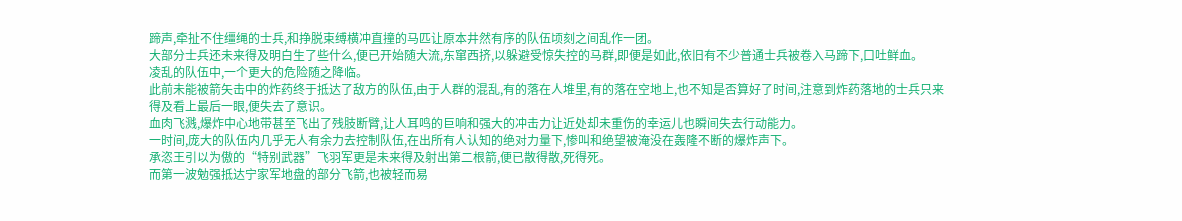蹄声,牵扯不住缰绳的士兵,和挣脱束缚横冲直撞的马匹让原本井然有序的队伍顷刻之间乱作一团。
大部分士兵还未来得及明白生了些什么,便已开始随大流,东窜西挤,以躲避受惊失控的马群,即便是如此,依旧有不少普通士兵被卷入马蹄下,口吐鲜血。
凌乱的队伍中,一个更大的危险随之降临。
此前未能被箭矢击中的炸药终于抵达了敌方的队伍,由于人群的混乱,有的落在人堆里,有的落在空地上,也不知是否算好了时间,注意到炸药落地的士兵只来得及看上最后一眼,便失去了意识。
血肉飞溅,爆炸中心地带甚至飞出了残肢断臂,让人耳鸣的巨响和强大的冲击力让近处却未重伤的幸运儿也瞬间失去行动能力。
一时间,庞大的队伍内几乎无人有余力去控制队伍,在出所有人认知的绝对力量下,惨叫和绝望被淹没在轰隆不断的爆炸声下。
承恣王引以为傲的“特别武器”飞羽军更是未来得及射出第二根箭,便已散得散,死得死。
而第一波勉强抵达宁家军地盘的部分飞箭,也被轻而易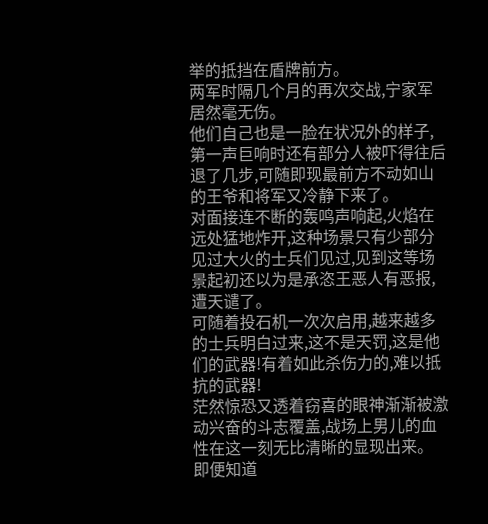举的抵挡在盾牌前方。
两军时隔几个月的再次交战,宁家军居然毫无伤。
他们自己也是一脸在状况外的样子,第一声巨响时还有部分人被吓得往后退了几步,可随即现最前方不动如山的王爷和将军又冷静下来了。
对面接连不断的轰鸣声响起,火焰在远处猛地炸开,这种场景只有少部分见过大火的士兵们见过,见到这等场景起初还以为是承恣王恶人有恶报,遭天谴了。
可随着投石机一次次启用,越来越多的士兵明白过来,这不是天罚,这是他们的武器!有着如此杀伤力的,难以抵抗的武器!
茫然惊恐又透着窃喜的眼神渐渐被激动兴奋的斗志覆盖,战场上男儿的血性在这一刻无比清晰的显现出来。
即便知道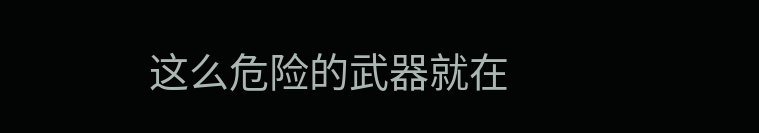这么危险的武器就在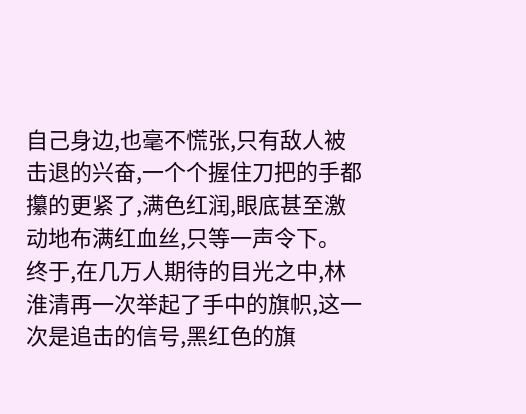自己身边,也毫不慌张,只有敌人被击退的兴奋,一个个握住刀把的手都攥的更紧了,满色红润,眼底甚至激动地布满红血丝,只等一声令下。
终于,在几万人期待的目光之中,林淮清再一次举起了手中的旗帜,这一次是追击的信号,黑红色的旗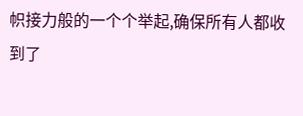帜接力般的一个个举起,确保所有人都收到了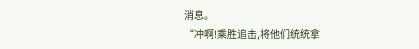消息。
“冲啊!乘胜追击,将他们统统拿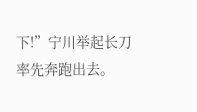下!”宁川举起长刀率先奔跑出去。